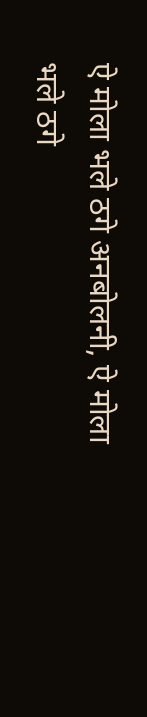ऐ मोला भले ठगे अनबोलनी, ऐ मोला भले ठगे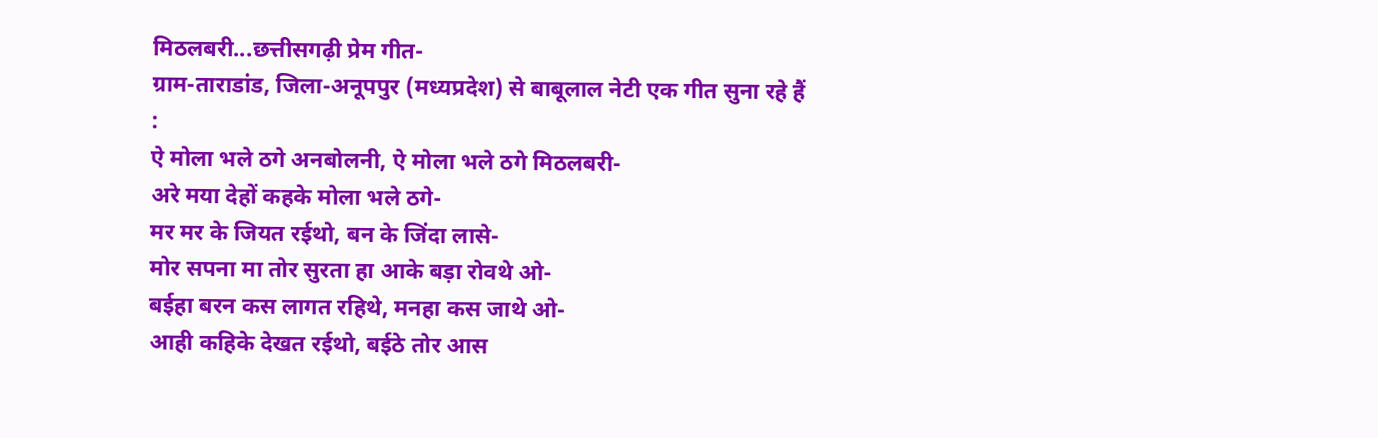मिठलबरी...छत्तीसगढ़ी प्रेम गीत-
ग्राम-ताराडांड, जिला-अनूपपुर (मध्यप्रदेश) से बाबूलाल नेटी एक गीत सुना रहे हैं :
ऐ मोला भले ठगे अनबोलनी, ऐ मोला भले ठगे मिठलबरी-
अरे मया देहों कहके मोला भले ठगे-
मर मर के जियत रईथो, बन के जिंदा लासे-
मोर सपना मा तोर सुरता हा आके बड़ा रोवथे ओ-
बईहा बरन कस लागत रहिथे, मनहा कस जाथे ओ-
आही कहिके देखत रईथो, बईठे तोर आस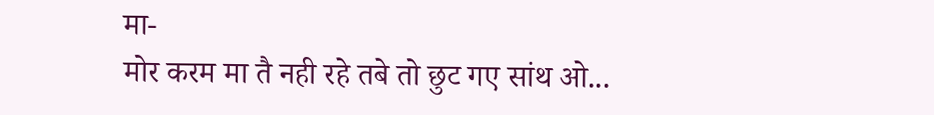मा-
मोर करम मा तै नही रहे तबे तो छुट गए सांथ ओ...